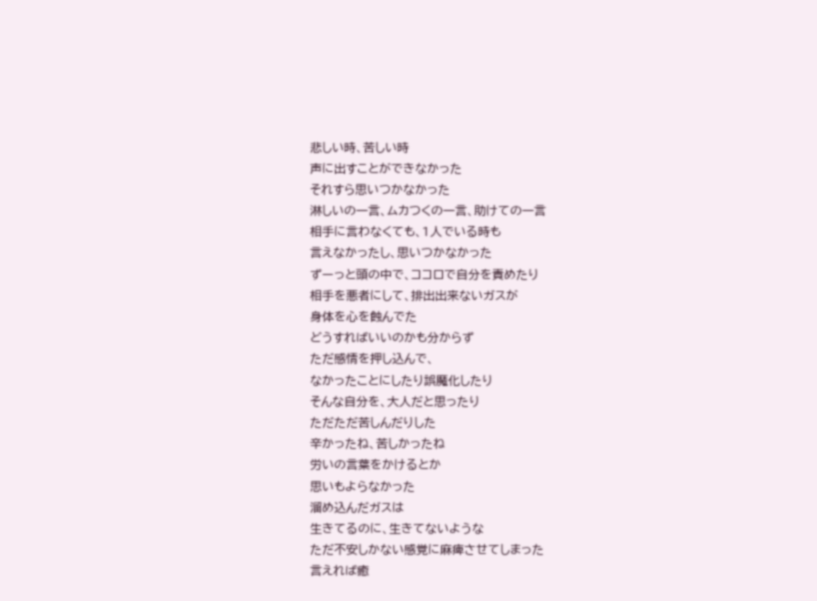悲しい時、苦しい時
声に出すことができなかった
それすら思いつかなかった
淋しいの一言、ムカつくの一言、助けての一言
相手に言わなくても、1人でいる時も
言えなかったし、思いつかなかった
ずーっと頭の中で、ココロで自分を責めたり
相手を悪者にして、排出出来ないガスが
身体を心を蝕んでた
どうすればいいのかも分からず
ただ感情を押し込んで、
なかったことにしたり誤魔化したり
そんな自分を、大人だと思ったり
ただただ苦しんだりした
辛かったね、苦しかったね
労いの言葉をかけるとか
思いもよらなかった
溜め込んだガスは
生きてるのに、生きてないような
ただ不安しかない感覚に麻痺させてしまった
言えれば癒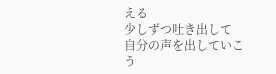える
少しずつ吐き出して
自分の声を出していこう